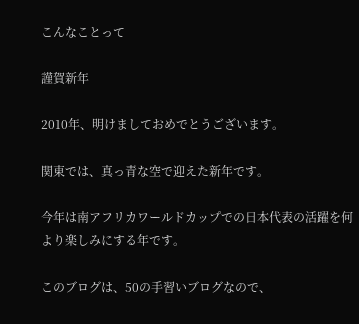こんなことって

謹賀新年

2010年、明けましておめでとうございます。

関東では、真っ青な空で迎えた新年です。

今年は南アフリカワールドカップでの日本代表の活躍を何より楽しみにする年です。

このブログは、50の手習いブログなので、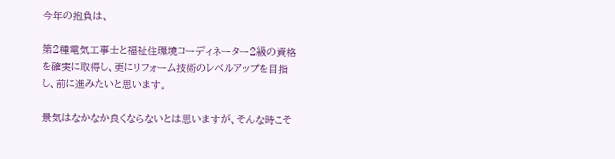今年の抱負は、

第2種電気工事士と福祉住環境コーディネーター2級の資格を確実に取得し、更にリフォーム技術のレベルアップを目指し、前に進みたいと思います。

景気はなかなか良くならないとは思いますが、そんな時こそ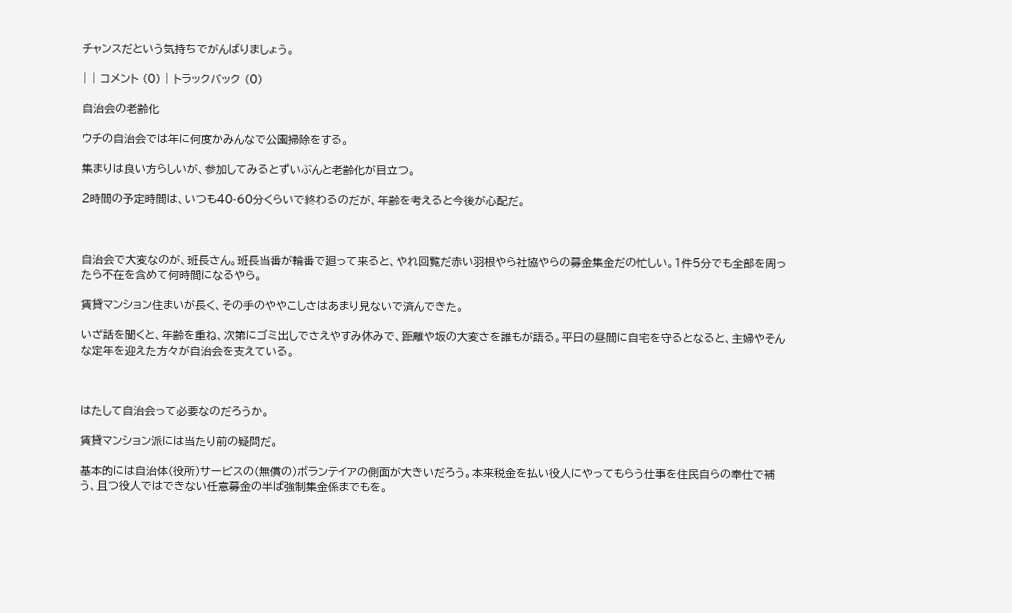チャンスだという気持ちでがんばりましょう。

| | コメント (0) | トラックバック (0)

自治会の老齢化

ウチの自治会では年に何度かみんなで公園掃除をする。

集まりは良い方らしいが、参加してみるとずいぶんと老齢化が目立つ。

2時間の予定時間は、いつも40-60分くらいで終わるのだが、年齢を考えると今後が心配だ。



自治会で大変なのが、班長さん。班長当番が輪番で廻って来ると、やれ回覧だ赤い羽根やら社協やらの募金集金だの忙しい。1件5分でも全部を周ったら不在を含めて何時間になるやら。

賃貸マンション住まいが長く、その手のややこしさはあまり見ないで済んできた。

いざ話を聞くと、年齢を重ね、次第にゴミ出しでさえやすみ休みで、距離や坂の大変さを誰もが語る。平日の昼間に自宅を守るとなると、主婦やそんな定年を迎えた方々が自治会を支えている。



はたして自治会って必要なのだろうか。

賃貸マンション派には当たり前の疑問だ。

基本的には自治体(役所)サービスの(無償の)ボランテイアの側面が大きいだろう。本来税金を払い役人にやってもらう仕事を住民自らの奉仕で補う、且つ役人ではできない任意募金の半ば強制集金係までもを。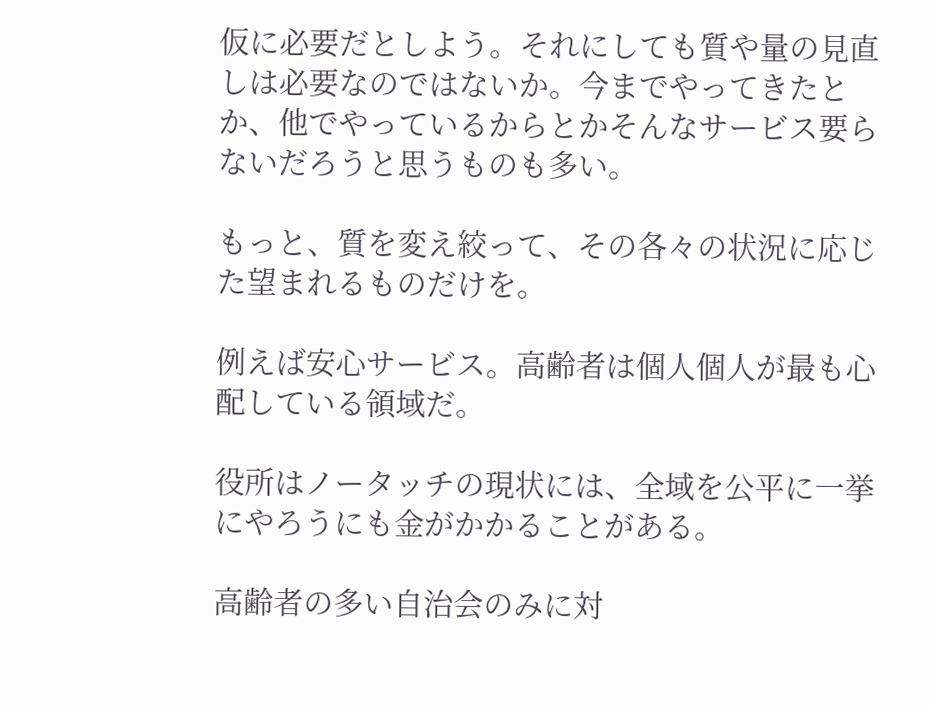仮に必要だとしよう。それにしても質や量の見直しは必要なのではないか。今までやってきたとか、他でやっているからとかそんなサービス要らないだろうと思うものも多い。

もっと、質を変え絞って、その各々の状況に応じた望まれるものだけを。

例えば安心サービス。高齢者は個人個人が最も心配している領域だ。

役所はノータッチの現状には、全域を公平に一挙にやろうにも金がかかることがある。

高齢者の多い自治会のみに対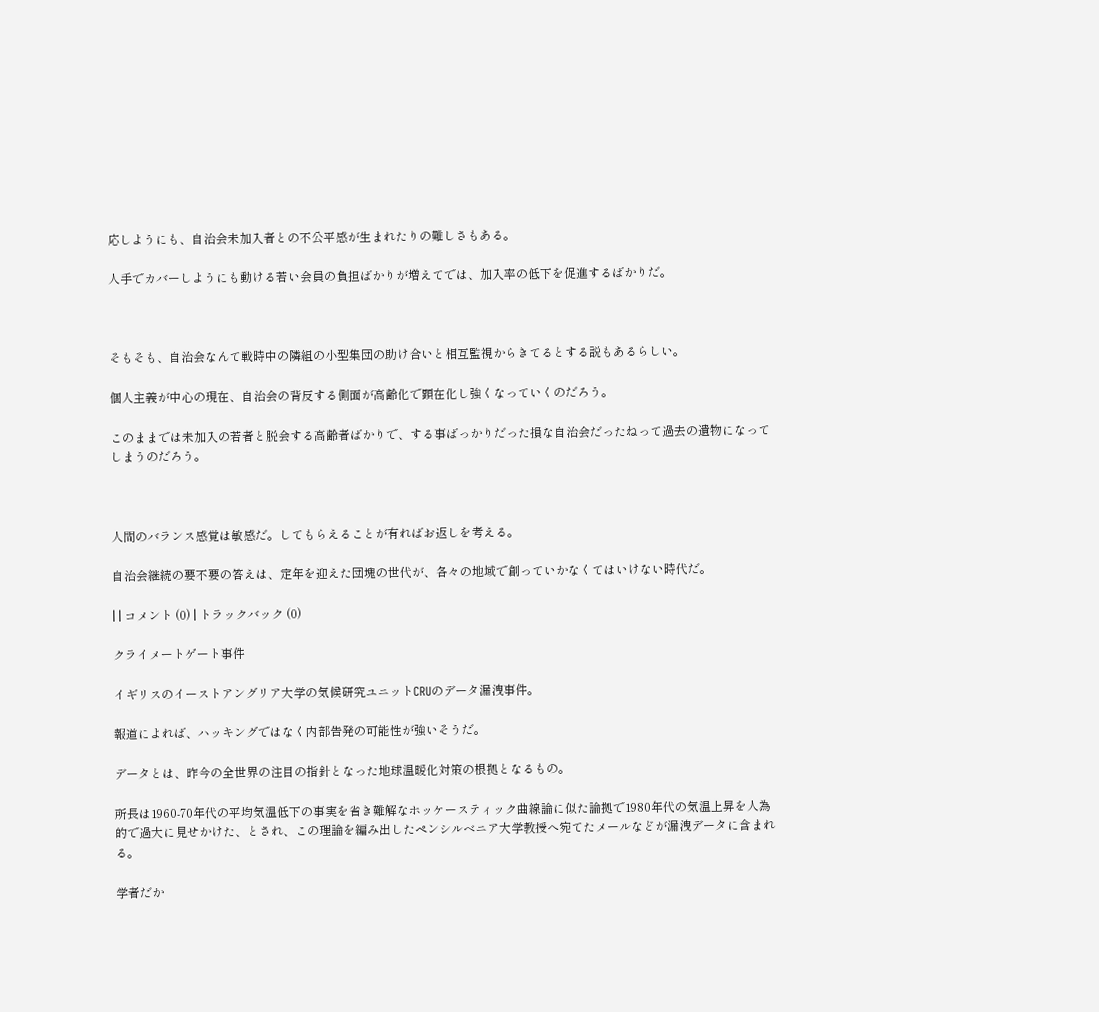応しようにも、自治会未加入者との不公平感が生まれたりの難しさもある。

人手でカバーしようにも動ける若い会員の負担ばかりが増えてでは、加入率の低下を促進するばかりだ。



そもそも、自治会なんて戦時中の隣組の小型集団の助け合いと相互監視からきてるとする説もあるらしい。

個人主義が中心の現在、自治会の背反する側面が高齢化で顕在化し強くなっていくのだろう。

このままでは未加入の若者と脱会する高齢者ばかりで、する事ばっかりだった損な自治会だったねって過去の遺物になってしまうのだろう。



人間のバランス感覚は敏感だ。してもらえることが有ればお返しを考える。

自治会継続の要不要の答えは、定年を迎えた団塊の世代が、各々の地域で創っていかなくてはいけない時代だ。

| | コメント (0) | トラックバック (0)

クライメートゲート事件

イギリスのイーストアングリア大学の気候研究ユニットCRUのデータ漏洩事件。

報道によれば、ハッキングではなく内部告発の可能性が強いそうだ。

データとは、昨今の全世界の注目の指針となった地球温暖化対策の根拠となるもの。

所長は1960-70年代の平均気温低下の事実を省き難解なホッケースティック曲線論に似た論拠で1980年代の気温上昇を人為的で過大に見せかけた、とされ、この理論を編み出したペンシルベニア大学教授へ宛てたメールなどが漏洩データに含まれる。

学者だか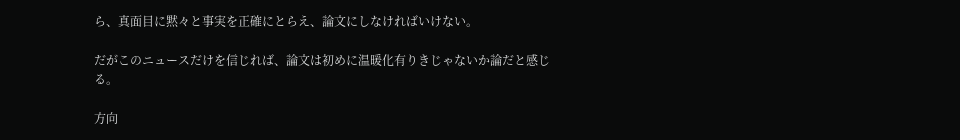ら、真面目に黙々と事実を正確にとらえ、論文にしなければいけない。

だがこのニュースだけを信じれば、論文は初めに温暖化有りきじゃないか論だと感じる。

方向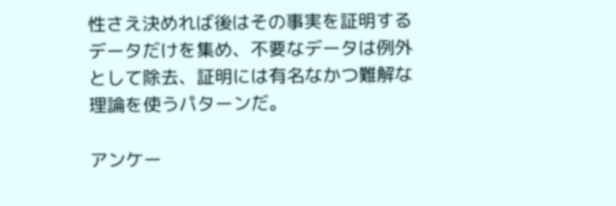性さえ決めれば後はその事実を証明するデータだけを集め、不要なデータは例外として除去、証明には有名なかつ難解な理論を使うパターンだ。

アンケー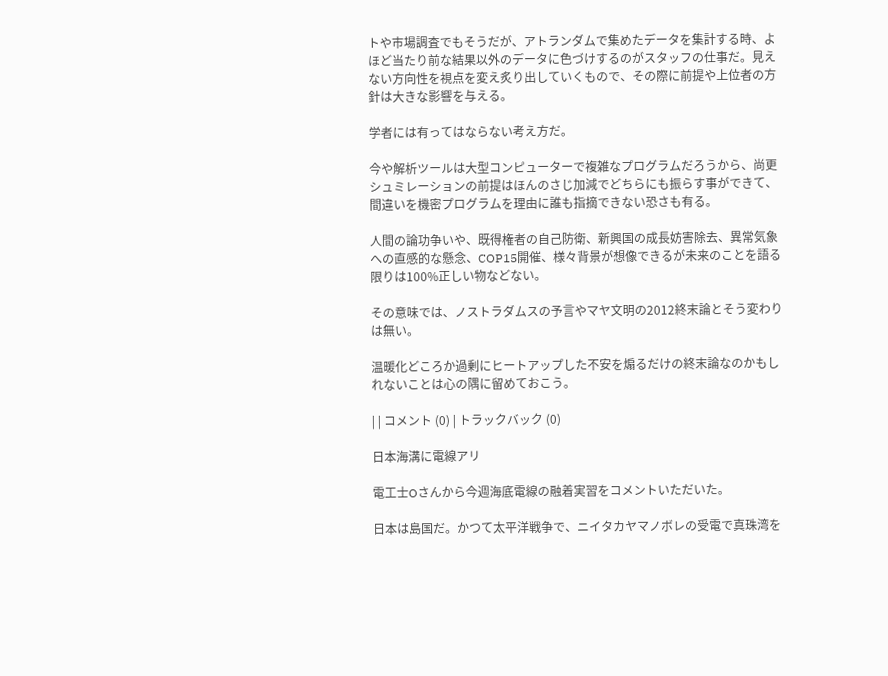トや市場調査でもそうだが、アトランダムで集めたデータを集計する時、よほど当たり前な結果以外のデータに色づけするのがスタッフの仕事だ。見えない方向性を視点を変え炙り出していくもので、その際に前提や上位者の方針は大きな影響を与える。

学者には有ってはならない考え方だ。

今や解析ツールは大型コンピューターで複雑なプログラムだろうから、尚更シュミレーションの前提はほんのさじ加減でどちらにも振らす事ができて、間違いを機密プログラムを理由に誰も指摘できない恐さも有る。

人間の論功争いや、既得権者の自己防衛、新興国の成長妨害除去、異常気象への直感的な懸念、COP15開催、様々背景が想像できるが未来のことを語る限りは100%正しい物などない。

その意味では、ノストラダムスの予言やマヤ文明の2012終末論とそう変わりは無い。

温暖化どころか過剰にヒートアップした不安を煽るだけの終末論なのかもしれないことは心の隅に留めておこう。

| | コメント (0) | トラックバック (0)

日本海溝に電線アリ

電工士Oさんから今週海底電線の融着実習をコメントいただいた。

日本は島国だ。かつて太平洋戦争で、ニイタカヤマノボレの受電で真珠湾を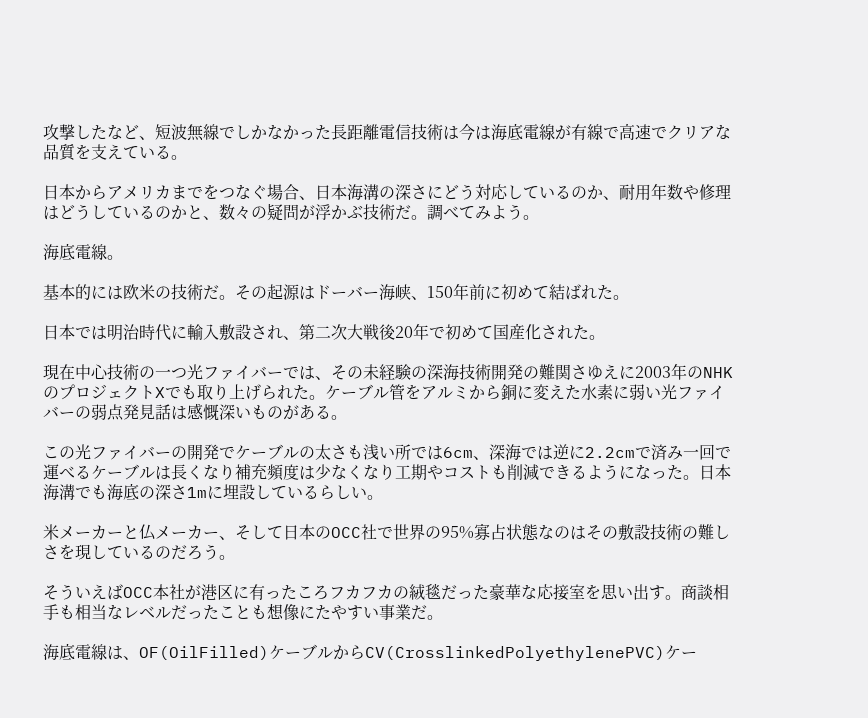攻撃したなど、短波無線でしかなかった長距離電信技術は今は海底電線が有線で高速でクリアな品質を支えている。

日本からアメリカまでをつなぐ場合、日本海溝の深さにどう対応しているのか、耐用年数や修理はどうしているのかと、数々の疑問が浮かぶ技術だ。調べてみよう。

海底電線。

基本的には欧米の技術だ。その起源はドーバー海峡、150年前に初めて結ばれた。

日本では明治時代に輸入敷設され、第二次大戦後20年で初めて国産化された。

現在中心技術の一つ光ファイバーでは、その未経験の深海技術開発の難関さゆえに2003年のNHKのプロジェクトXでも取り上げられた。ケーブル管をアルミから銅に変えた水素に弱い光ファイバーの弱点発見話は感慨深いものがある。

この光ファイバーの開発でケーブルの太さも浅い所では6cm、深海では逆に2.2cmで済み一回で運べるケーブルは長くなり補充頻度は少なくなり工期やコストも削減できるようになった。日本海溝でも海底の深さ1mに埋設しているらしい。

米メーカーと仏メーカー、そして日本のOCC社で世界の95%寡占状態なのはその敷設技術の難しさを現しているのだろう。

そういえばOCC本社が港区に有ったころフカフカの絨毯だった豪華な応接室を思い出す。商談相手も相当なレベルだったことも想像にたやすい事業だ。

海底電線は、OF(OilFilled)ケーブルからCV(CrosslinkedPolyethylenePVC)ケー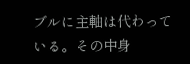ブルに主軸は代わっている。その中身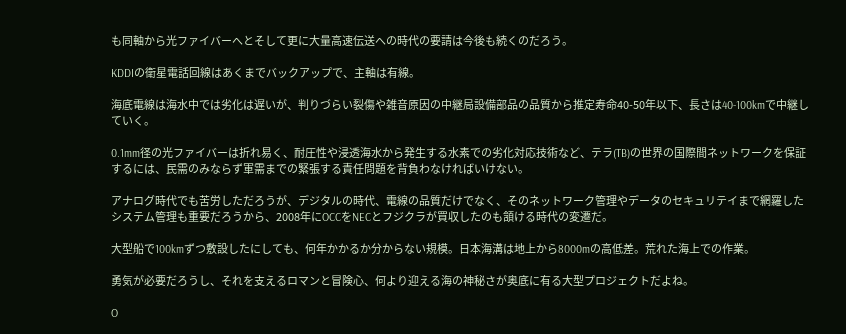も同軸から光ファイバーへとそして更に大量高速伝送への時代の要請は今後も続くのだろう。

KDDIの衛星電話回線はあくまでバックアップで、主軸は有線。

海底電線は海水中では劣化は遅いが、判りづらい裂傷や雑音原因の中継局設備部品の品質から推定寿命40-50年以下、長さは40-100kmで中継していく。

0.1mm径の光ファイバーは折れ易く、耐圧性や浸透海水から発生する水素での劣化対応技術など、テラ(TB)の世界の国際間ネットワークを保証するには、民需のみならず軍需までの緊張する責任問題を背負わなければいけない。

アナログ時代でも苦労しただろうが、デジタルの時代、電線の品質だけでなく、そのネットワーク管理やデータのセキュリテイまで網羅したシステム管理も重要だろうから、2008年にOCCをNECとフジクラが買収したのも頷ける時代の変遷だ。

大型船で100kmずつ敷設したにしても、何年かかるか分からない規模。日本海溝は地上から8000mの高低差。荒れた海上での作業。

勇気が必要だろうし、それを支えるロマンと冒険心、何より迎える海の神秘さが奥底に有る大型プロジェクトだよね。

O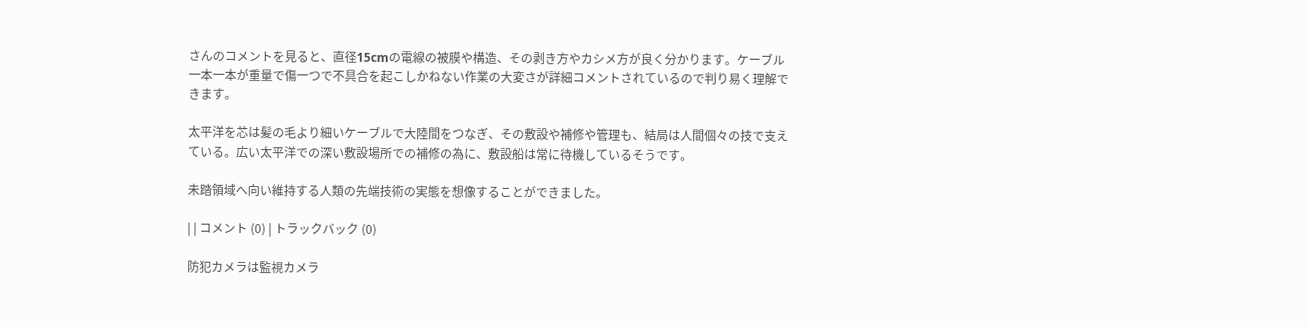さんのコメントを見ると、直径15cmの電線の被膜や構造、その剥き方やカシメ方が良く分かります。ケーブル一本一本が重量で傷一つで不具合を起こしかねない作業の大変さが詳細コメントされているので判り易く理解できます。

太平洋を芯は髪の毛より細いケーブルで大陸間をつなぎ、その敷設や補修や管理も、結局は人間個々の技で支えている。広い太平洋での深い敷設場所での補修の為に、敷設船は常に待機しているそうです。

未踏領域へ向い維持する人類の先端技術の実態を想像することができました。

| | コメント (0) | トラックバック (0)

防犯カメラは監視カメラ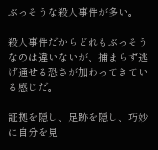ぶっそうな殺人事件が多い。

殺人事件だからどれもぶっそうなのは違いないが、捕まらず逃げ通せる恐さが加わってきている感じだ。

証拠を隠し、足跡を隠し、巧妙に自分を見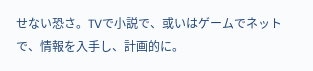せない恐さ。TVで小説で、或いはゲームでネットで、情報を入手し、計画的に。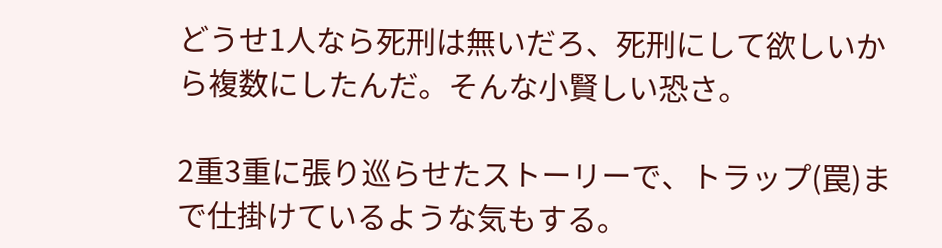どうせ1人なら死刑は無いだろ、死刑にして欲しいから複数にしたんだ。そんな小賢しい恐さ。

2重3重に張り巡らせたストーリーで、トラップ(罠)まで仕掛けているような気もする。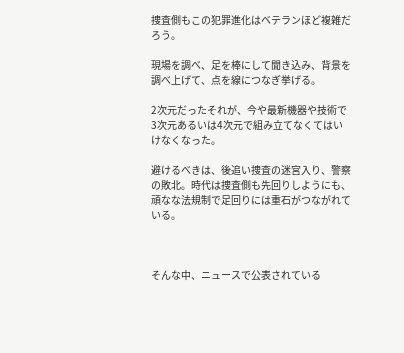捜査側もこの犯罪進化はベテランほど複雑だろう。

現場を調べ、足を棒にして聞き込み、背景を調べ上げて、点を線につなぎ挙げる。

2次元だったそれが、今や最新機器や技術で3次元あるいは4次元で組み立てなくてはいけなくなった。

避けるべきは、後追い捜査の迷宮入り、警察の敗北。時代は捜査側も先回りしようにも、頑なな法規制で足回りには重石がつながれている。



そんな中、ニュースで公表されている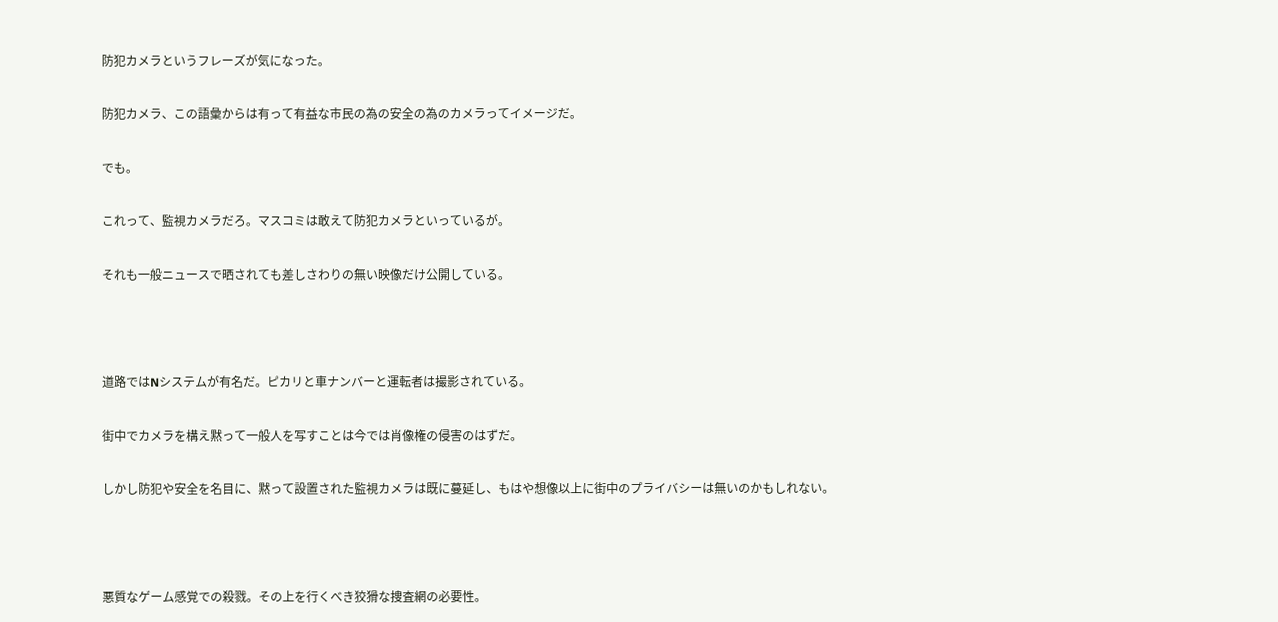防犯カメラというフレーズが気になった。

防犯カメラ、この語彙からは有って有益な市民の為の安全の為のカメラってイメージだ。

でも。

これって、監視カメラだろ。マスコミは敢えて防犯カメラといっているが。

それも一般ニュースで晒されても差しさわりの無い映像だけ公開している。



道路ではNシステムが有名だ。ピカリと車ナンバーと運転者は撮影されている。

街中でカメラを構え黙って一般人を写すことは今では肖像権の侵害のはずだ。

しかし防犯や安全を名目に、黙って設置された監視カメラは既に蔓延し、もはや想像以上に街中のプライバシーは無いのかもしれない。



悪質なゲーム感覚での殺戮。その上を行くべき狡猾な捜査網の必要性。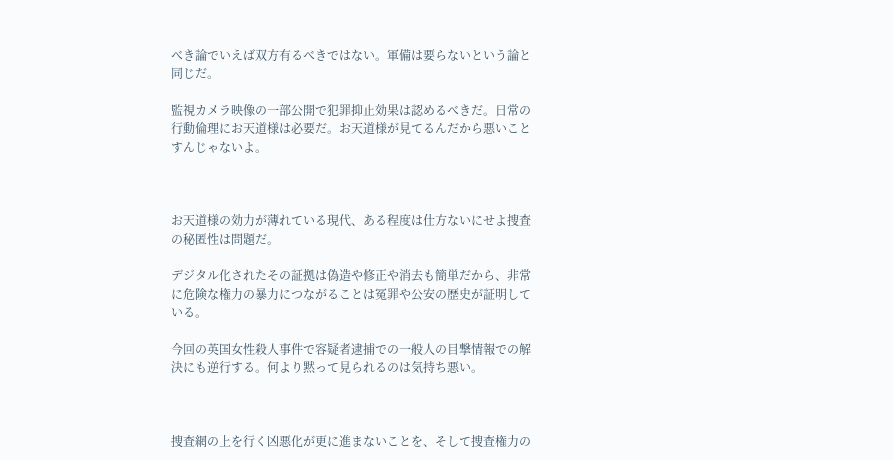べき論でいえば双方有るべきではない。軍備は要らないという論と同じだ。

監視カメラ映像の一部公開で犯罪抑止効果は認めるべきだ。日常の行動倫理にお天道様は必要だ。お天道様が見てるんだから悪いことすんじゃないよ。



お天道様の効力が薄れている現代、ある程度は仕方ないにせよ捜査の秘匿性は問題だ。

デジタル化されたその証拠は偽造や修正や消去も簡単だから、非常に危険な権力の暴力につながることは冤罪や公安の歴史が証明している。

今回の英国女性殺人事件で容疑者逮捕での一般人の目撃情報での解決にも逆行する。何より黙って見られるのは気持ち悪い。



捜査網の上を行く凶悪化が更に進まないことを、そして捜査権力の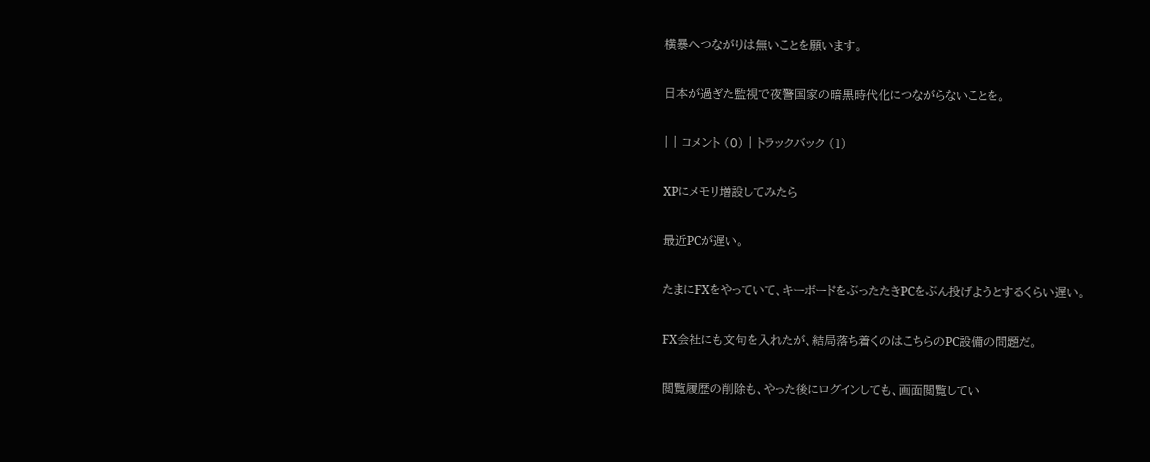横暴へつながりは無いことを願います。

日本が過ぎた監視で夜警国家の暗黒時代化につながらないことを。

| | コメント (0) | トラックバック (1)

XPにメモリ増設してみたら

最近PCが遅い。

たまにFXをやっていて、キーボードをぶったたきPCをぶん投げようとするくらい遅い。

FX会社にも文句を入れたが、結局落ち着くのはこちらのPC設備の問題だ。

閲覧履歴の削除も、やった後にログインしても、画面閲覧してい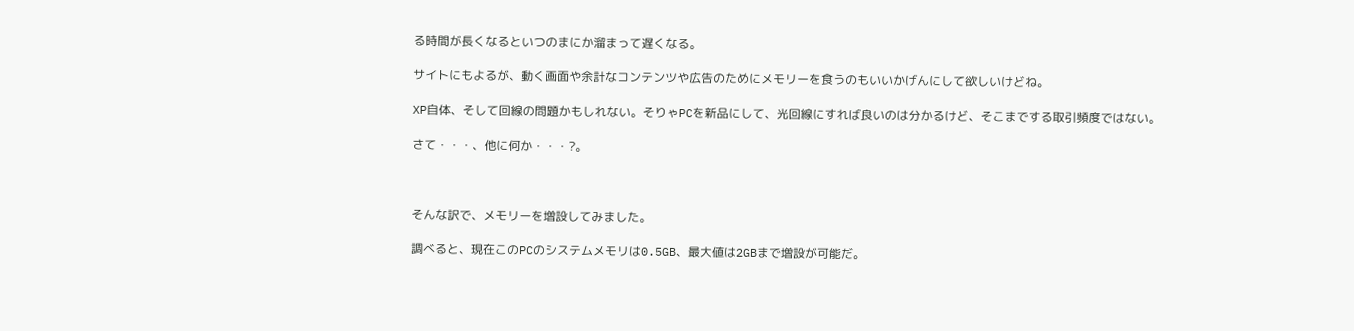る時間が長くなるといつのまにか溜まって遅くなる。

サイトにもよるが、動く画面や余計なコンテンツや広告のためにメモリーを食うのもいいかげんにして欲しいけどね。

XP自体、そして回線の問題かもしれない。そりゃPCを新品にして、光回線にすれば良いのは分かるけど、そこまでする取引頻度ではない。

さて・・・、他に何か・・・?。



そんな訳で、メモリーを増設してみました。

調べると、現在このPCのシステムメモリは0.5GB、最大値は2GBまで増設が可能だ。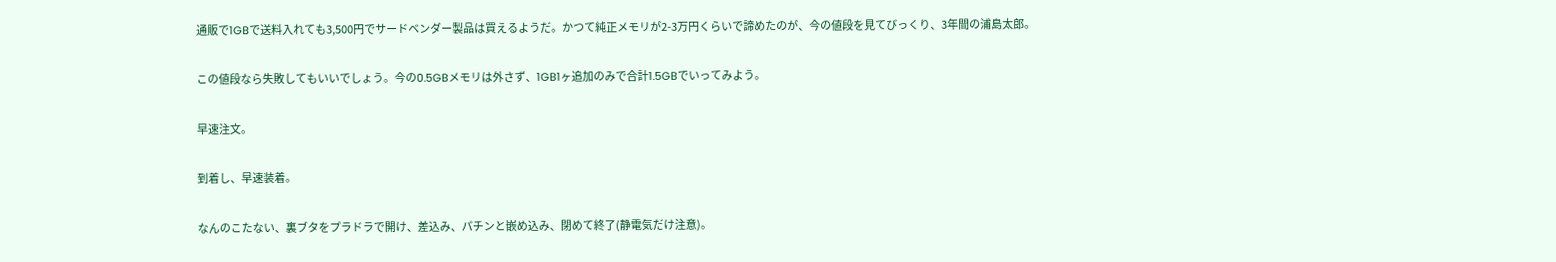通販で1GBで送料入れても3,500円でサードベンダー製品は買えるようだ。かつて純正メモリが2-3万円くらいで諦めたのが、今の値段を見てびっくり、3年間の浦島太郎。

この値段なら失敗してもいいでしょう。今の0.5GBメモリは外さず、1GB1ヶ追加のみで合計1.5GBでいってみよう。

早速注文。

到着し、早速装着。

なんのこたない、裏ブタをプラドラで開け、差込み、パチンと嵌め込み、閉めて終了(静電気だけ注意)。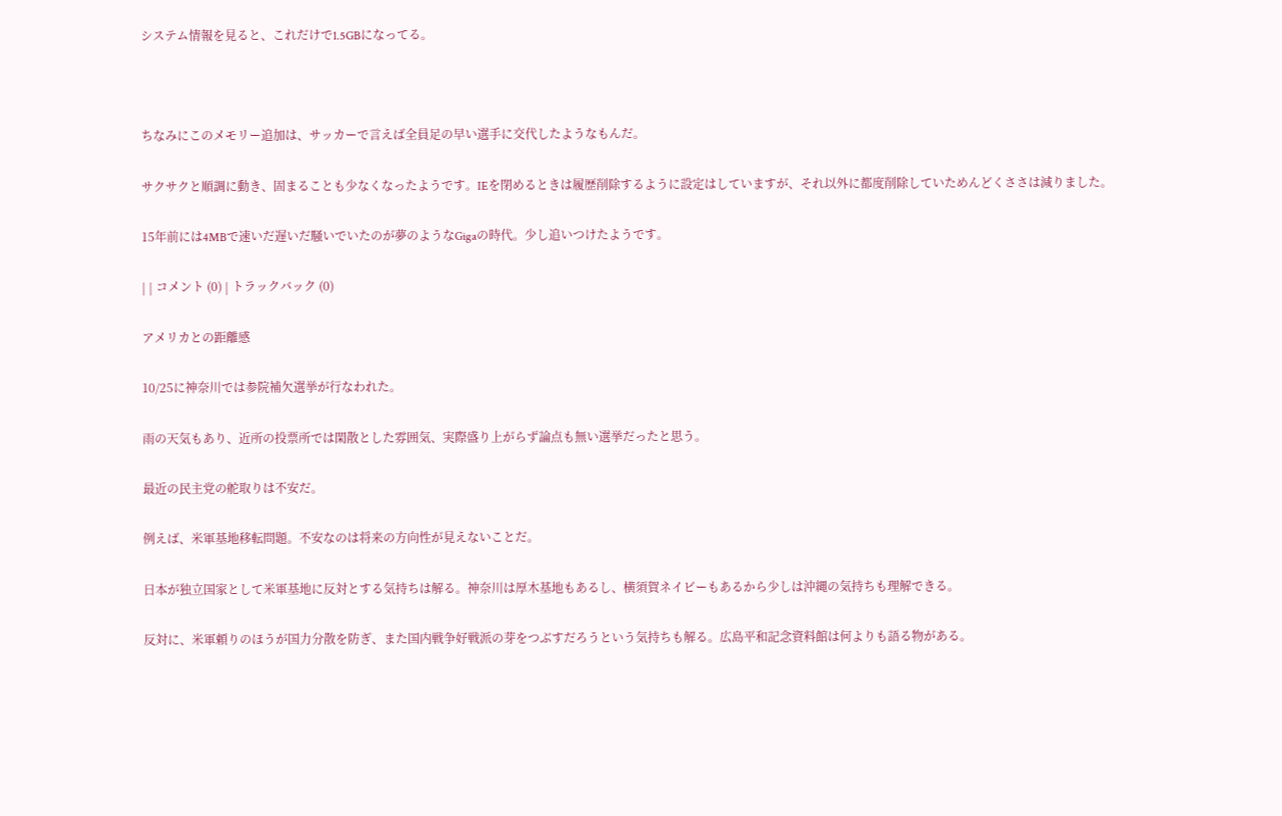システム情報を見ると、これだけで1.5GBになってる。



ちなみにこのメモリー追加は、サッカーで言えば全員足の早い選手に交代したようなもんだ。

サクサクと順調に動き、固まることも少なくなったようです。IEを閉めるときは履歴削除するように設定はしていますが、それ以外に都度削除していためんどくささは減りました。

15年前には4MBで速いだ遅いだ騒いでいたのが夢のようなGigaの時代。少し追いつけたようです。

| | コメント (0) | トラックバック (0)

アメリカとの距離感

10/25に神奈川では参院補欠選挙が行なわれた。

雨の天気もあり、近所の投票所では閑散とした雰囲気、実際盛り上がらず論点も無い選挙だったと思う。

最近の民主党の舵取りは不安だ。

例えば、米軍基地移転問題。不安なのは将来の方向性が見えないことだ。

日本が独立国家として米軍基地に反対とする気持ちは解る。神奈川は厚木基地もあるし、横須賀ネイビーもあるから少しは沖縄の気持ちも理解できる。

反対に、米軍頼りのほうが国力分散を防ぎ、また国内戦争好戦派の芽をつぶすだろうという気持ちも解る。広島平和記念資料館は何よりも語る物がある。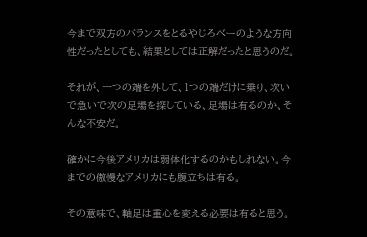今まで双方のバランスをとるやじろべーのような方向性だったとしても、結果としては正解だったと思うのだ。

それが、一つの端を外して、1つの端だけに乗り、次いで急いで次の足場を探している、足場は有るのか、そんな不安だ。

確かに今後アメリカは弱体化するのかもしれない。今までの傲慢なアメリカにも腹立ちは有る。

その意味で、軸足は重心を変える必要は有ると思う。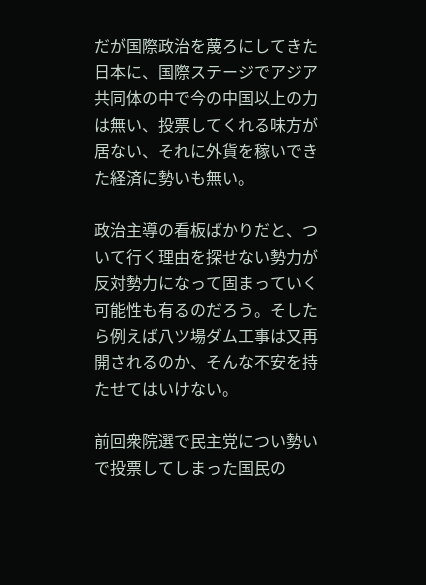だが国際政治を蔑ろにしてきた日本に、国際ステージでアジア共同体の中で今の中国以上の力は無い、投票してくれる味方が居ない、それに外貨を稼いできた経済に勢いも無い。

政治主導の看板ばかりだと、ついて行く理由を探せない勢力が反対勢力になって固まっていく可能性も有るのだろう。そしたら例えば八ツ場ダム工事は又再開されるのか、そんな不安を持たせてはいけない。

前回衆院選で民主党につい勢いで投票してしまった国民の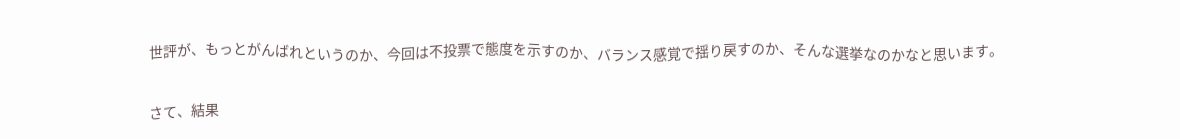世評が、もっとがんばれというのか、今回は不投票で態度を示すのか、バランス感覚で揺り戻すのか、そんな選挙なのかなと思います。

さて、結果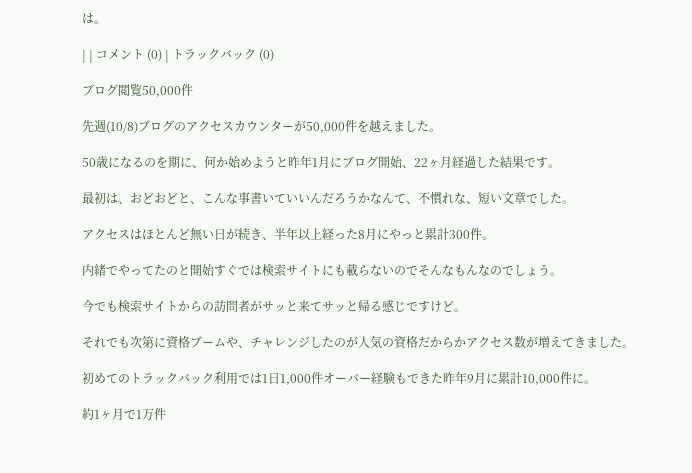は。

| | コメント (0) | トラックバック (0)

ブログ閲覧50,000件

先週(10/8)ブログのアクセスカウンターが50,000件を越えました。

50歳になるのを期に、何か始めようと昨年1月にブログ開始、22ヶ月経過した結果です。

最初は、おどおどと、こんな事書いていいんだろうかなんて、不慣れな、短い文章でした。

アクセスはほとんど無い日が続き、半年以上経った8月にやっと累計300件。

内緒でやってたのと開始すぐでは検索サイトにも載らないのでそんなもんなのでしょう。

今でも検索サイトからの訪問者がサッと来てサッと帰る感じですけど。

それでも次第に資格ブームや、チャレンジしたのが人気の資格だからかアクセス数が増えてきました。

初めてのトラックバック利用では1日1,000件オーバー経験もできた昨年9月に累計10,000件に。

約1ヶ月で1万件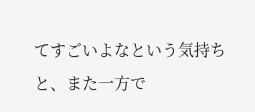てすごいよなという気持ちと、また一方で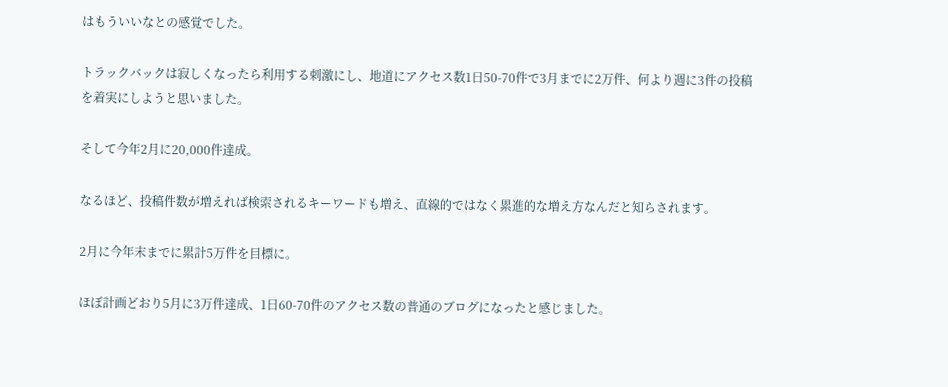はもういいなとの感覚でした。

トラックバックは寂しくなったら利用する刺激にし、地道にアクセス数1日50-70件で3月までに2万件、何より週に3件の投稿を着実にしようと思いました。

そして今年2月に20,000件達成。

なるほど、投稿件数が増えれば検索されるキーワードも増え、直線的ではなく累進的な増え方なんだと知らされます。

2月に今年末までに累計5万件を目標に。

ほぼ計画どおり5月に3万件達成、1日60-70件のアクセス数の普通のブログになったと感じました。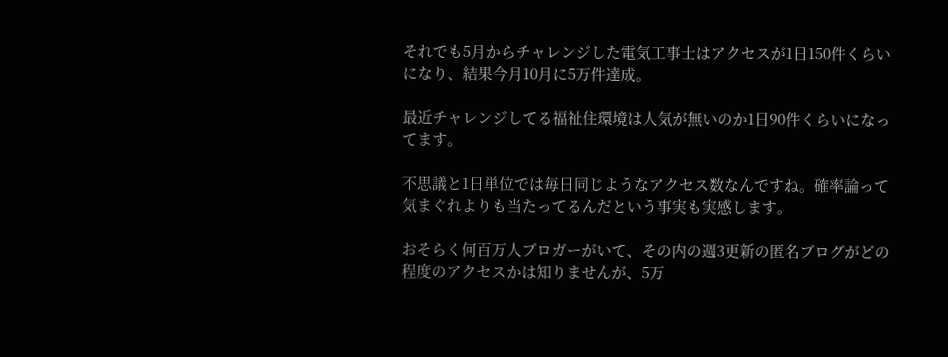それでも5月からチャレンジした電気工事士はアクセスが1日150件くらいになり、結果今月10月に5万件達成。

最近チャレンジしてる福祉住環境は人気が無いのか1日90件くらいになってます。

不思議と1日単位では毎日同じようなアクセス数なんですね。確率論って気まぐれよりも当たってるんだという事実も実感します。

おそらく何百万人ブロガーがいて、その内の週3更新の匿名ブログがどの程度のアクセスかは知りませんが、5万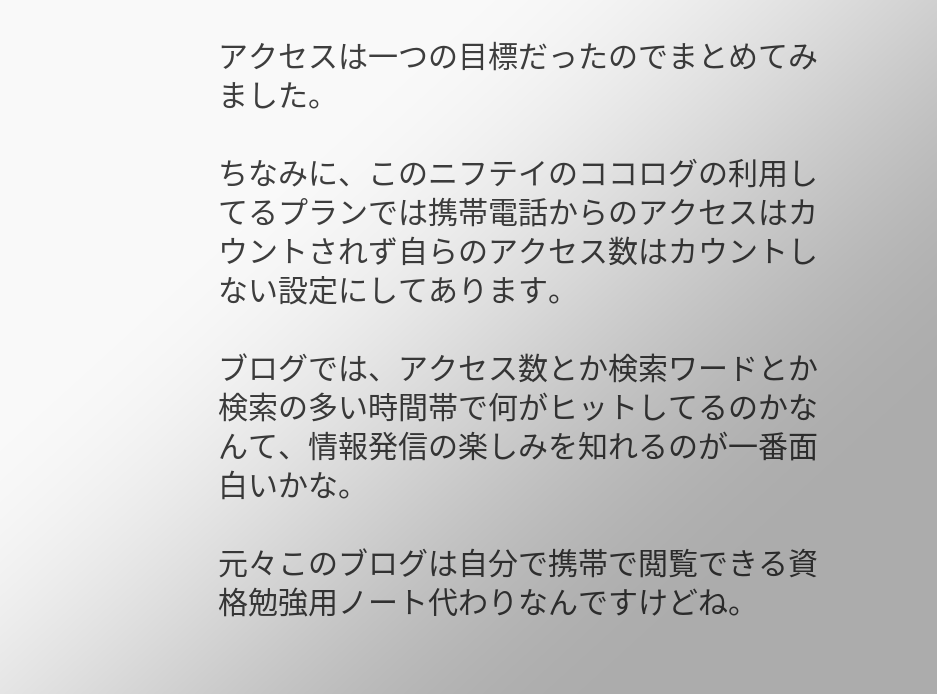アクセスは一つの目標だったのでまとめてみました。

ちなみに、このニフテイのココログの利用してるプランでは携帯電話からのアクセスはカウントされず自らのアクセス数はカウントしない設定にしてあります。

ブログでは、アクセス数とか検索ワードとか検索の多い時間帯で何がヒットしてるのかなんて、情報発信の楽しみを知れるのが一番面白いかな。

元々このブログは自分で携帯で閲覧できる資格勉強用ノート代わりなんですけどね。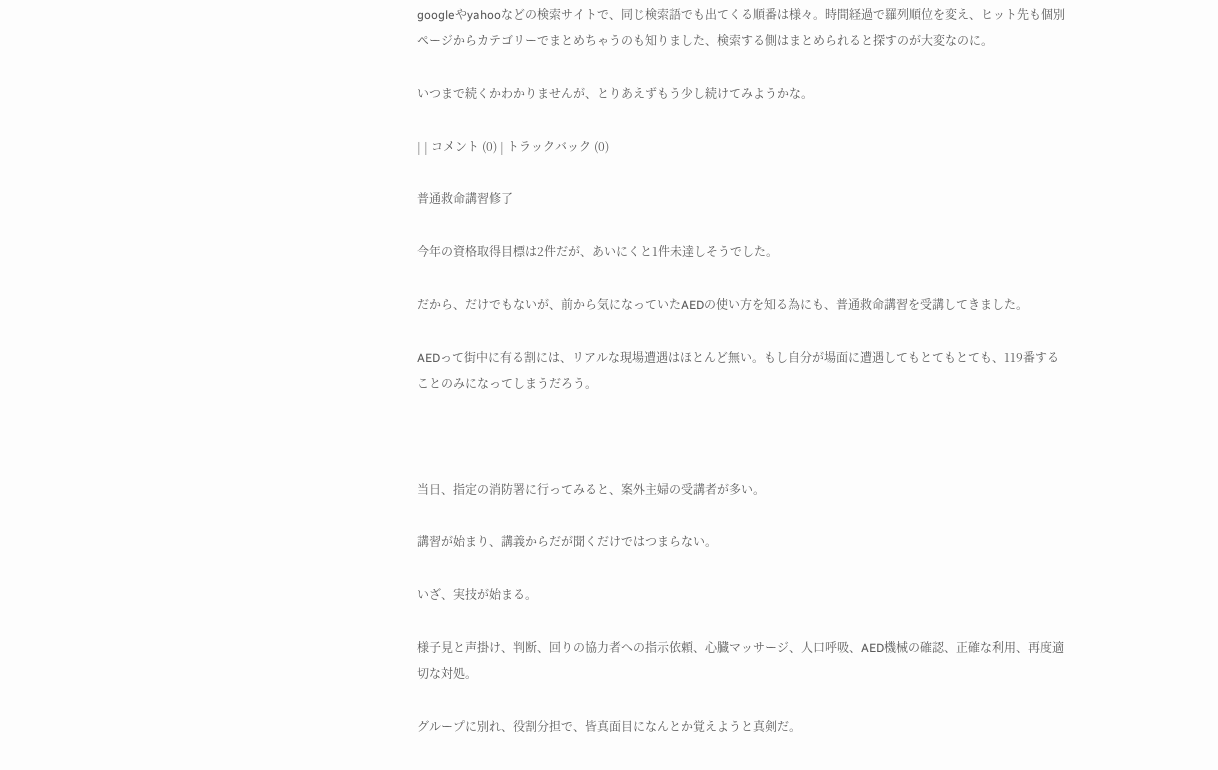googleやyahooなどの検索サイトで、同じ検索語でも出てくる順番は様々。時間経過で羅列順位を変え、ヒット先も個別ページからカテゴリーでまとめちゃうのも知りました、検索する側はまとめられると探すのが大変なのに。

いつまで続くかわかりませんが、とりあえずもう少し続けてみようかな。

| | コメント (0) | トラックバック (0)

普通救命講習修了

今年の資格取得目標は2件だが、あいにくと1件未達しそうでした。

だから、だけでもないが、前から気になっていたAEDの使い方を知る為にも、普通救命講習を受講してきました。

AEDって街中に有る割には、リアルな現場遭遇はほとんど無い。もし自分が場面に遭遇してもとてもとても、119番することのみになってしまうだろう。



当日、指定の消防署に行ってみると、案外主婦の受講者が多い。

講習が始まり、講義からだが聞くだけではつまらない。

いざ、実技が始まる。

様子見と声掛け、判断、回りの協力者への指示依頼、心臓マッサージ、人口呼吸、AED機械の確認、正確な利用、再度適切な対処。

グループに別れ、役割分担で、皆真面目になんとか覚えようと真剣だ。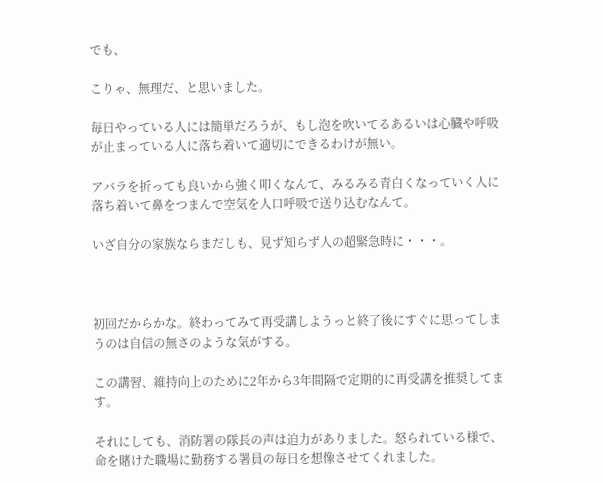でも、

こりゃ、無理だ、と思いました。

毎日やっている人には簡単だろうが、もし泡を吹いてるあるいは心臓や呼吸が止まっている人に落ち着いて適切にできるわけが無い。

アバラを折っても良いから強く叩くなんて、みるみる青白くなっていく人に落ち着いて鼻をつまんで空気を人口呼吸で送り込むなんて。

いざ自分の家族ならまだしも、見ず知らず人の超緊急時に・・・。



初回だからかな。終わってみて再受講しようっと終了後にすぐに思ってしまうのは自信の無さのような気がする。

この講習、維持向上のために2年から3年間隔で定期的に再受講を推奨してます。

それにしても、消防署の隊長の声は迫力がありました。怒られている様で、命を賭けた職場に勤務する署員の毎日を想像させてくれました。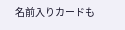名前入りカードも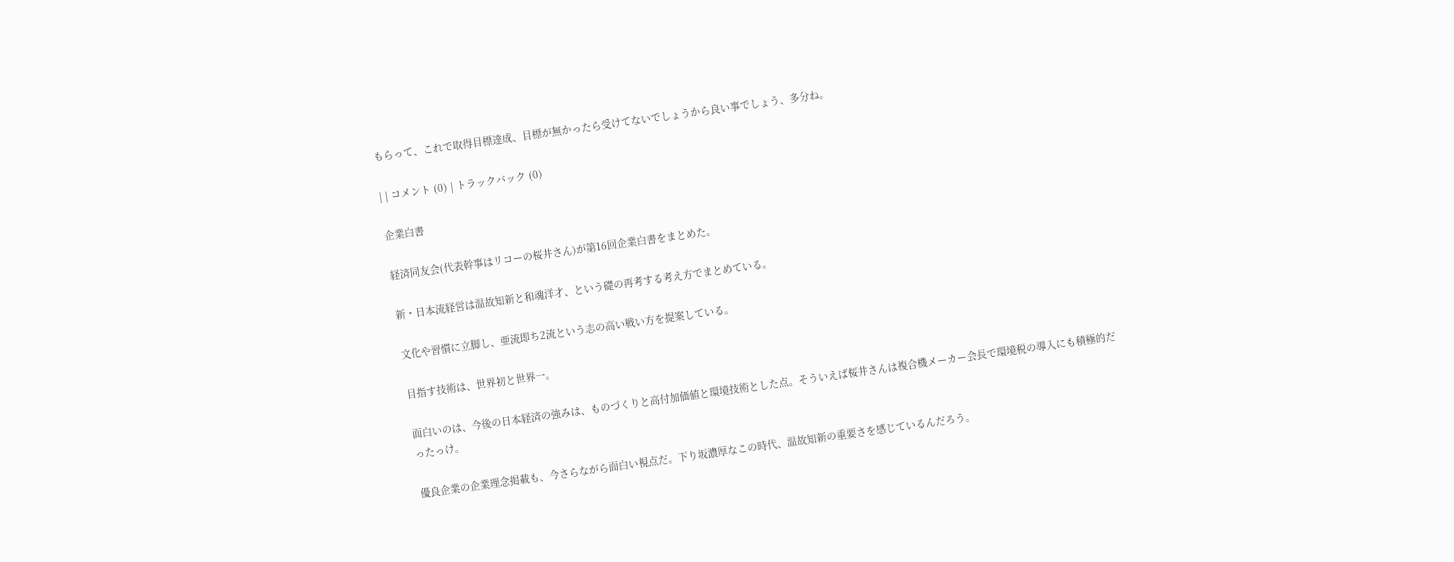もらって、これで取得目標達成、目標が無かったら受けてないでしょうから良い事でしょう、多分ね。

| | コメント (0) | トラックバック (0)

企業白書

経済同友会(代表幹事はリコーの桜井さん)が第16回企業白書をまとめた。

新・日本流経営は温故知新と和魂洋才、という礎の再考する考え方でまとめている。

文化や習慣に立脚し、亜流即ち2流という志の高い戦い方を提案している。

目指す技術は、世界初と世界一。

面白いのは、今後の日本経済の強みは、ものづくりと高付加価値と環境技術とした点。そういえば桜井さんは複合機メーカー会長で環境税の導入にも積極的だったっけ。

優良企業の企業理念掲載も、今さらながら面白い視点だ。下り坂濃厚なこの時代、温故知新の重要さを感じているんだろう。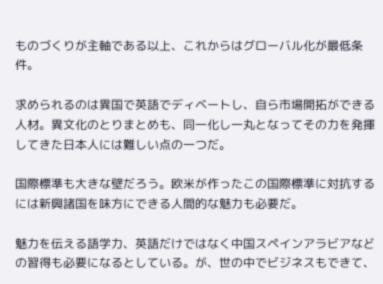ものづくりが主軸である以上、これからはグローバル化が最低条件。

求められるのは異国で英語でディベートし、自ら市場開拓ができる人材。異文化のとりまとめも、同一化し一丸となってその力を発揮してきた日本人には難しい点の一つだ。

国際標準も大きな壁だろう。欧米が作ったこの国際標準に対抗するには新興諸国を味方にできる人間的な魅力も必要だ。

魅力を伝える語学力、英語だけではなく中国スペインアラビアなどの習得も必要になるとしている。が、世の中でビジネスもできて、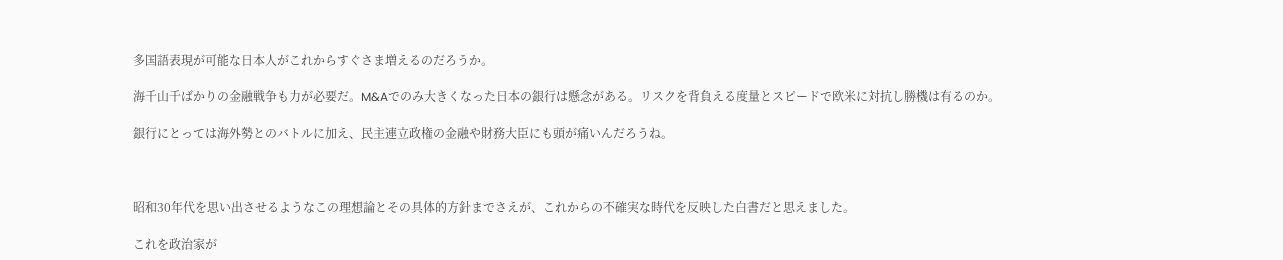多国語表現が可能な日本人がこれからすぐさま増えるのだろうか。

海千山千ばかりの金融戦争も力が必要だ。M&Aでのみ大きくなった日本の銀行は懸念がある。リスクを背負える度量とスピードで欧米に対抗し勝機は有るのか。

銀行にとっては海外勢とのバトルに加え、民主連立政権の金融や財務大臣にも頭が痛いんだろうね。



昭和30年代を思い出させるようなこの理想論とその具体的方針までさえが、これからの不確実な時代を反映した白書だと思えました。

これを政治家が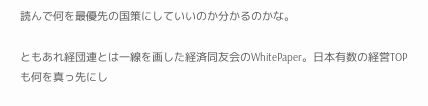読んで何を最優先の国策にしていいのか分かるのかな。

ともあれ経団連とは一線を画した経済同友会のWhitePaper。日本有数の経営TOPも何を真っ先にし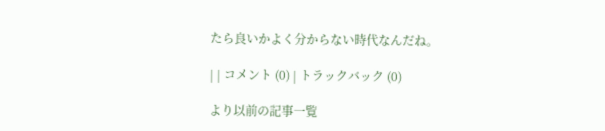たら良いかよく分からない時代なんだね。

| | コメント (0) | トラックバック (0)

より以前の記事一覧